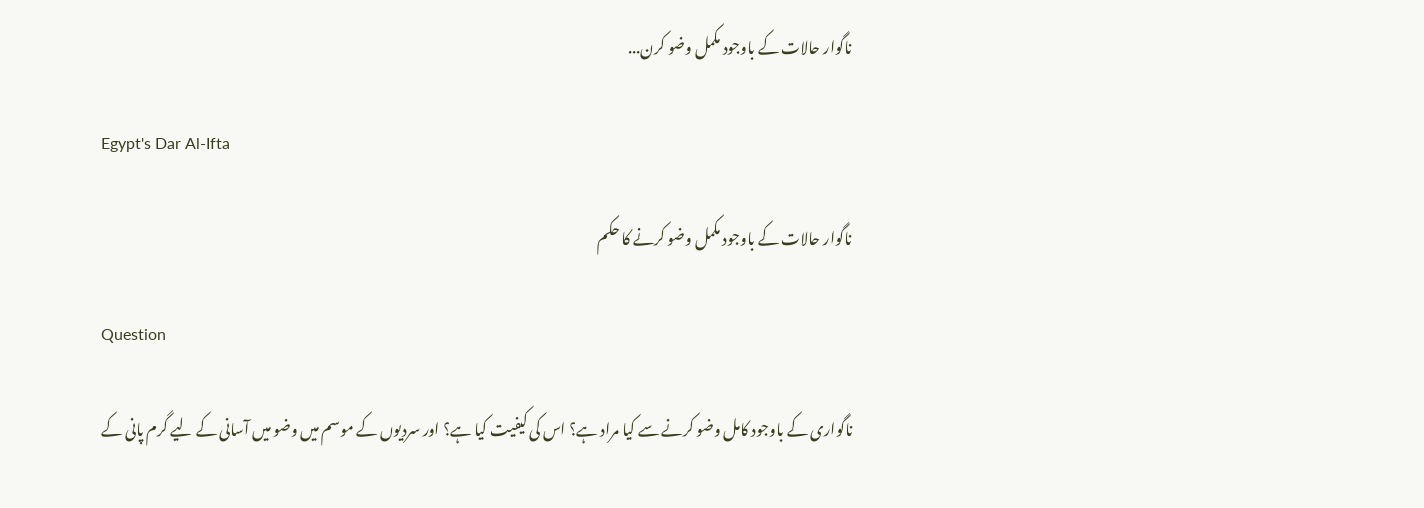ناگوار حالات کے باوجود مکمل وضو کرن...

Egypt's Dar Al-Ifta

ناگوار حالات کے باوجود مکمل وضو کرنے کا حکم

Question

ناگواری کے باوجود کامل وضو کرنے سے کیا مراد ہے؟ اس کی کیفیت کیا ہے؟ اور سردیوں کے موسم میں وضو میں آسانی کے لیے گرم پانی کے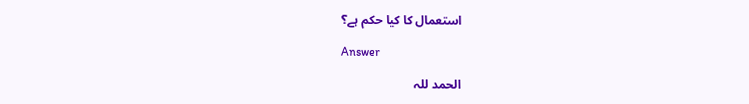استعمال کا کیا حکم ہے؟

Answer

الحمد للہ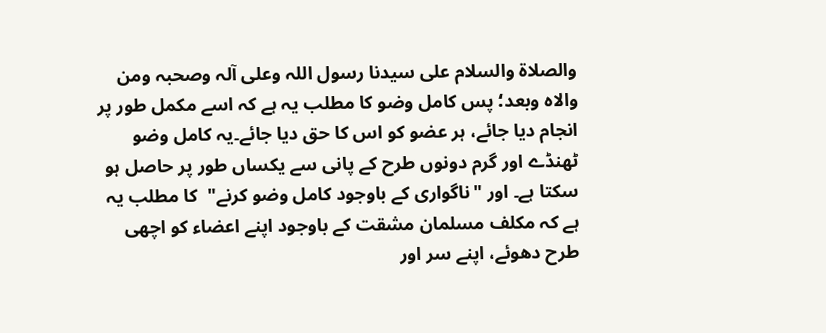والصلاۃ والسلام علی سیدنا رسول اللہ وعلى آلہ وصحبہ ومن والاہ وبعد؛ پس کامل وضو کا مطلب یہ ہے کہ اسے مکمل طور پر انجام دیا جائے، ہر عضو کو اس کا حق دیا جائے۔یہ کامل وضو ٹھنڈے اور گرم دونوں طرح کے پانی سے یکساں طور پر حاصل ہو سکتا ہے۔ اور "ناگواری کے باوجود کامل وضو کرنے"  کا مطلب یہ ہے کہ مکلف مسلمان مشقت کے باوجود اپنے اعضاء کو اچھی طرح دھوئے، اپنے سر اور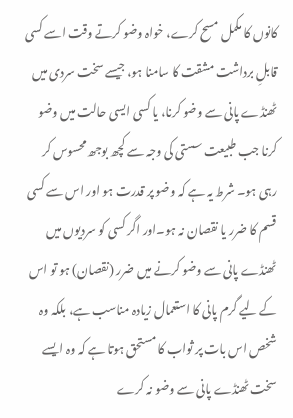کانوں کا مکمل مسح کرے، خواہ وضو کرتے وقت اسے کسی قابلِ برداشت مشقت کا سامنا ہو، جیسے سخت سردی میں ٹھنڈے پانی سے وضو کرنا، یا کسی ایسی حالت میں وضو کرنا جب طبیعت سستی کی وجہ سے کچھ بوجھ محسوس کر رہی ہو۔ شرط یہ ہے کہ وضو پر قدرت ہو اور اس سے کسی قسم کا ضرر یا نقصان نہ ہو۔اور اگر کسی کو سردیوں میں ٹھنڈے پانی سے وضو کرنے میں ضرر (نقصان) ہو تو اس کے لیے گرم پانی کا استعمال زیادہ مناسب ہے، بلکہ وہ شخص اس بات پر ثواب کا مستحق ہوتا ہے کہ وہ ایسے سخت ٹھنڈے پانی سے وضو نہ کرے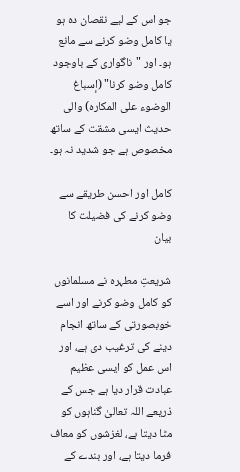جو اس کے لیے نقصان دہ ہو یا کامل وضو کرنے سے مانع ہو۔ اور "ناگواری کے باوجود کامل وضو کرنا" (إسباغ الوضوء على المكاره) والی حدیث ایسی مشقت کے ساتھ مخصوص ہے جو شدید نہ ہو۔

کامل اور احسن طریقے سے وضو کرنے کی فضیلت کا بیان

شریعتِ مطہرہ نے مسلمانوں کو کامل وضو کرنے اور اسے خوبصورتی کے ساتھ انجام دینے کی ترغیب دی ہے، اور اس عمل کو ایسی عظیم عبادت قرار دیا ہے جس کے ذریعے اللہ تعالیٰ گناہوں کو مٹا دیتا ہے، لغزشوں کو معاف فرما دیتا ہے، اور بندے کے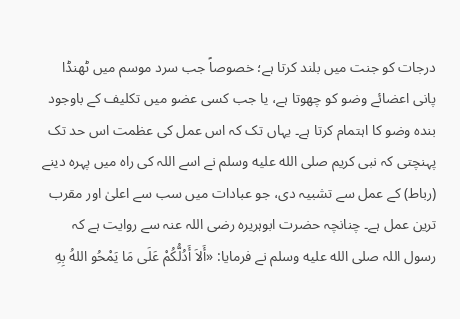درجات کو جنت میں بلند کرتا ہے؛ خصوصاً جب سرد موسم میں ٹھنڈا پانی اعضائے وضو کو چھوتا ہے، یا جب کسی عضو میں تکلیف کے باوجود بندہ وضو کا اہتمام کرتا ہے۔ یہاں تک کہ اس عمل کی عظمت اس حد تک پہنچتی کہ نبی کریم صلى الله عليه وسلم نے اسے اللہ کی راہ میں پہرہ دینے (رباط) کے عمل سے تشبیہ دی، جو عبادات میں سب سے اعلیٰ اور مقرب ترین عمل ہے۔ چنانچہ حضرت ابوہریرہ رضی اللہ عنہ سے روایت ہے کہ رسول اللہ صلى الله عليه وسلم نے فرمایا: «أَلاَ أَدُلُّكُمْ عَلَى مَا يَمْحُو اللهُ بِهِ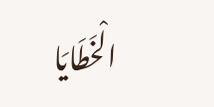الْخَطَايَا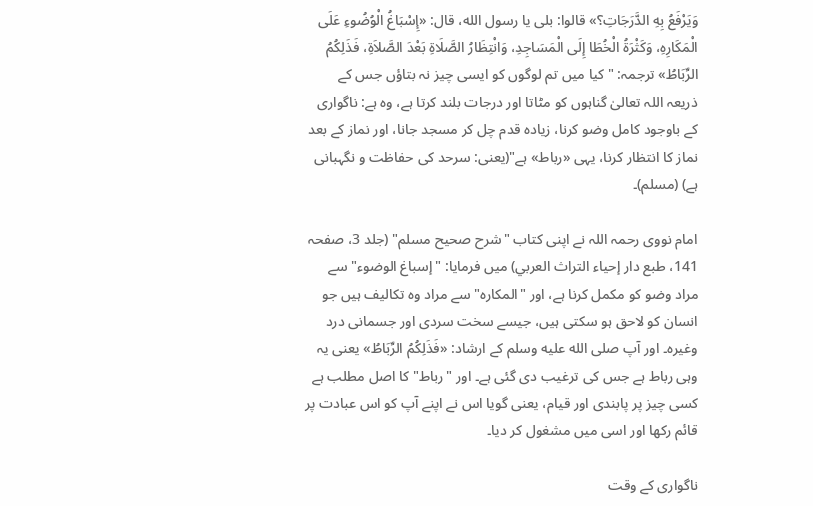وَيَرْفَعُ بِهِ الدَّرَجَاتِ؟» قالوا: بلى يا رسول الله، قال: «إِسْبَاغُ الْوُضُوءِ عَلَى الْمَكَارِهِ، وَكَثْرَةُ الْخُطَا إِلَى الْمَسَاجِدِ، وَانْتِظَارُ الصَّلَاةِ بَعْدَ الصَّلاَةِ، فَذَلِكُمُ الرِّبَاطُ» ترجمہ: " کیا میں تم لوگوں کو ایسی چیز نہ بتاؤں جس کے ذریعہ اللہ تعالیٰ گناہوں کو مٹاتا اور درجات بلند کرتا ہے، وہ ہے: ناگواری کے باوجود کامل وضو کرنا، زیادہ قدم چل کر مسجد جانا، اور نماز کے بعد نماز کا انتظار کرنا، یہی «رباط» ہے"(یعنی: سرحد کی حفاظت و نگہبانی ہے) (مسلم)۔

امام نووی رحمہ اللہ نے اپنی کتاب "شرح صحیح مسلم" (جلد 3، صفحہ 141، طبع دار إحياء التراث العربي) میں فرمایا: "إسباغ الوضوء" سے مراد وضو کو مکمل کرنا ہے، اور "المكاره" سے مراد وہ تکالیف ہیں جو انسان کو لاحق ہو سکتی ہیں، جیسے سخت سردی اور جسمانی درد وغیرہ۔ اور آپ صلى الله عليه وسلم کے ارشاد: «فَذَلِكُمُ الرِّبَاطُ» یعنی یہ وہی رباط ہے جس کی ترغیب دی گئی ہے۔ اور "رباط" کا اصل مطلب ہے کسی چیز پر پابندی اور قیام، یعنی گویا اس نے اپنے آپ کو اس عبادت پر قائم رکھا اور اسی میں مشغول کر دیا۔

ناگواری کے وقت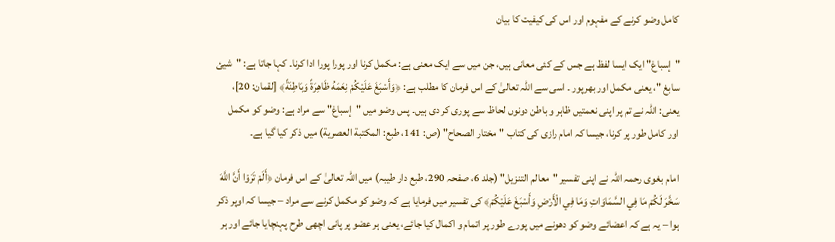کامل وضو کرنے کے مفہوم اور اس کی کیفیت کا بیان

"إسباغ" ایک ایسا لفظ ہے جس کے کئی معانی ہیں، جن میں سے ایک معنی ہے: مکمل کرنا اور پورا پورا ادا کرنا۔ کہا جاتا ہے: "شیئ سابغ "، یعنی مکمل اور بھرپور ۔ اسی سے اللہ تعالیٰ کے اس فرمان کا مطلب ہے: ﴿وَأَسْبَغَ عَلَيْكُمْ نِعَمَهُ ظَاهِرَةً وَبَاطِنَةً﴾ [لقمان: 20]، یعنی: اللہ نے تم پر اپنی نعمتیں ظاہر و باطن دونوں لحاظ سے پوری کر دی ہیں۔ پس وضو میں "إسباغ" سے مراد ہے: وضو کو مکمل اور کامل طور پر کرنا، جیسا کہ امام رازی کی کتاب "مختار الصحاح" (ص: 141، طبع: المكتبة العصرية) میں ذکر کیا گیا ہے۔

امام بغوی رحمہ اللہ نے اپنی تفسیر "معالم التنزيل" (جلد 6، صفحہ 290، طبع دار طیبہ) میں اللہ تعالیٰ کے اس فرمان ﴿أَلَمْ تَرَوْا أَنَّ اللَّهَ سَخَّرَ لَكُمْ مَا فِي السَّمَاوَاتِ وَمَا فِي الْأَرْضِ وَأَسْبَغَ عَلَيْكُمْ﴾ کی تفسیر میں فرمایا ہے کہ وضو کو مکمل کرنے سے مراد – جیسا کہ اوپر ذکر ہوا – یہ ہے کہ اعضائے وضو کو دھونے میں پورے طور پر اتمام و اکمال کیا جائے، یعنی ہر عضو پر پانی اچھی طرح پہنچایا جائے اور ہر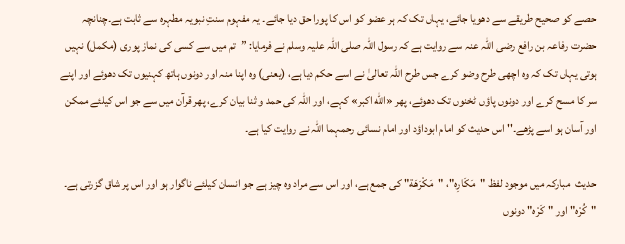حصے کو صحیح طریقے سے دھویا جائے، یہاں تک کہ ہر عضو کو اس کا پورا حق دیا جائے۔ یہ مفہوم سنتِ نبویہ مطہرہ سے ثابت ہے۔چنانچہ حضرت رفاعہ بن رافع رضی اللہ عنہ سے روایت ہے کہ رسول اللہ صلی اللہ علیہ وسلم نے فرمایا: ”تم میں سے کسی کی نماز پوری (مکمل) نہیں ہوتی یہاں تک کہ وہ اچھی طرح وضو کرے جس طرح اللہ تعالیٰ نے اسے حکم دیا ہے، (یعنی) وہ اپنا منہ اور دونوں ہاتھ کہنیوں تک دھوئے اور اپنے سر کا مسح کرے اور دونوں پاؤں ٹخنوں تک دھوئے، پھر «الله اكبر» کہے، اور اللہ کی حمد و ثنا بیان کرے، پھر قرآن میں سے جو اس کیلئے ممکن اور آسان ہو اسے پڑھے۔'' اس حدیث کو امام ابوداؤد اور امام نسائی رحمہما اللہ نے روایت کیا ہے۔

حدیث  مبارکہ میں موجود لفظ "مَکَارِہ"، "مَكْرَهَة" کی جمع ہے، اور اس سے مراد وہ چیز ہے جو انسان کیلئے ناگوار ہو اور اس پر شاق گزرتی ہے۔ "کُرْه" اور "كَرْه" دونوں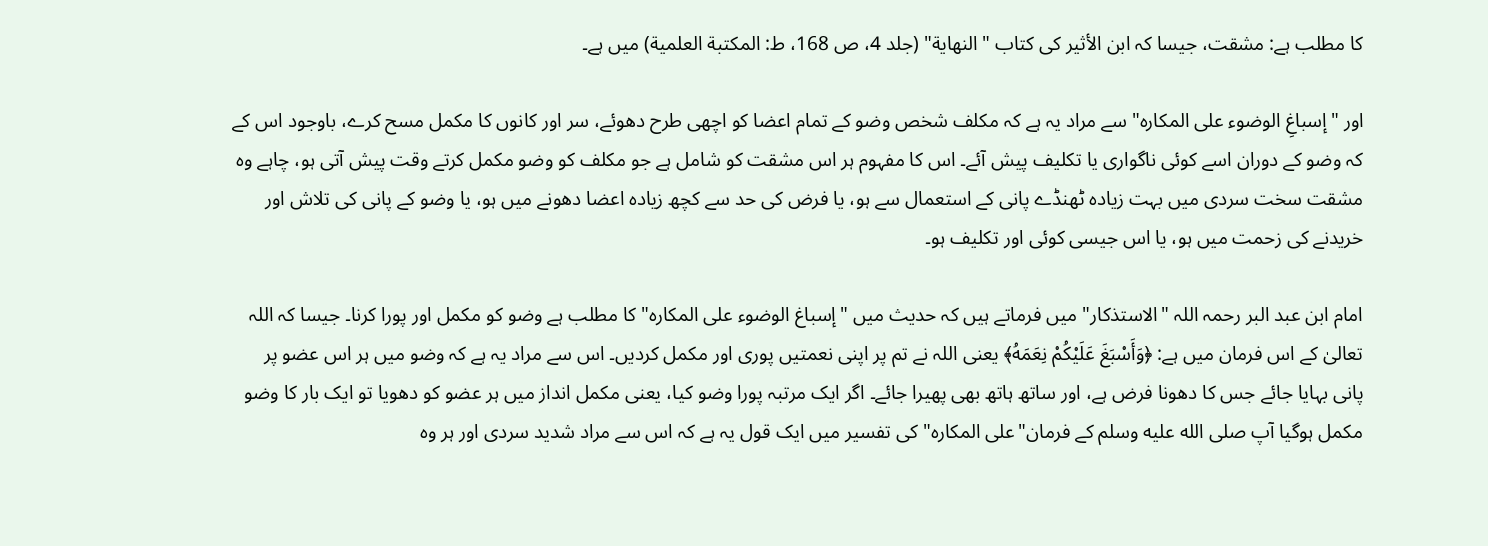کا مطلب ہے: مشقت، جیسا کہ ابن الأثیر کی کتاب "النهاية" (جلد 4، ص 168، ط: المكتبة العلمية) میں ہے۔

اور "إسباغِ الوضوء على المكاره" سے مراد یہ ہے کہ مکلف شخص وضو کے تمام اعضا کو اچھی طرح دھوئے، سر اور کانوں کا مکمل مسح کرے، باوجود اس کے کہ وضو کے دوران اسے کوئی ناگواری یا تکلیف پیش آئے۔ اس کا مفہوم ہر اس مشقت کو شامل ہے جو مکلف کو وضو مکمل کرتے وقت پیش آتی ہو، چاہے وہ مشقت سخت سردی میں بہت زیادہ ٹھنڈے پانی کے استعمال سے ہو، یا فرض کی حد سے کچھ زیادہ اعضا دھونے میں ہو، یا وضو کے پانی کی تلاش اور خریدنے کی زحمت میں ہو، یا اس جیسی کوئی اور تکلیف ہو۔

امام ابن عبد البر رحمہ اللہ "الاستذکار" میں فرماتے ہیں کہ حدیث میں "إسباغ الوضوء على المكاره" کا مطلب ہے وضو کو مکمل اور پورا کرنا۔ جیسا کہ اللہ تعالیٰ کے اس فرمان میں ہے: ﴿وَأَسْبَغَ عَلَيْكُمْ نِعَمَهُ﴾ یعنی اللہ نے تم پر اپنی نعمتیں پوری اور مکمل کردیں۔ اس سے مراد یہ ہے کہ وضو میں ہر اس عضو پر پانی بہایا جائے جس کا دھونا فرض ہے، اور ساتھ ہاتھ بھی پھیرا جائے۔ اگر ایک مرتبہ پورا وضو کیا، یعنی مکمل انداز میں ہر عضو کو دھویا تو ایک بار کا وضو مکمل ہوگیا آپ صلى الله عليه وسلم کے فرمان"علی المکاره" کی تفسیر میں ایک قول یہ ہے کہ اس سے مراد شدید سردی اور ہر وہ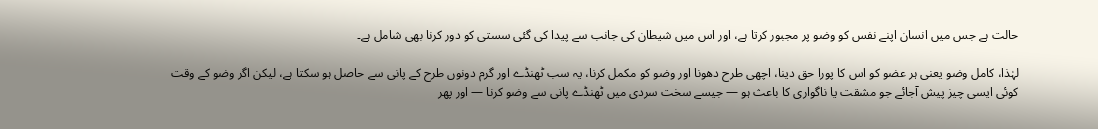حالت ہے جس میں انسان اپنے نفس کو وضو پر مجبور کرتا ہے، اور اس میں شیطان کی جانب سے پیدا کی گئی سستی کو دور کرنا بھی شامل ہے۔

لہٰذا، کامل وضو یعنی ہر عضو کو اس کا پورا حق دینا، اچھی طرح دھونا اور وضو کو مکمل کرنا، یہ سب ٹھنڈے اور گرم دونوں طرح کے پانی سے حاصل ہو سکتا ہے، لیکن اگر وضو کے وقت کوئی ایسی چیز پیش آجائے جو مشقت یا ناگواری کا باعث ہو — جیسے سخت سردی میں ٹھنڈے پانی سے وضو کرنا — اور پھر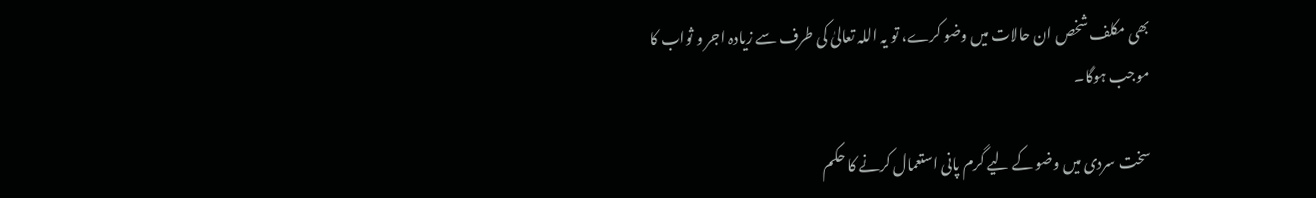بھی مکلف شخص ان حالات میں وضو کرے، تو یہ اللہ تعالیٰ کی طرف سے زیادہ اجر و ثواب کا موجب ہوگا۔

سخت سردی میں وضو کے لیے گرم پانی استعمال کرنے کا حکم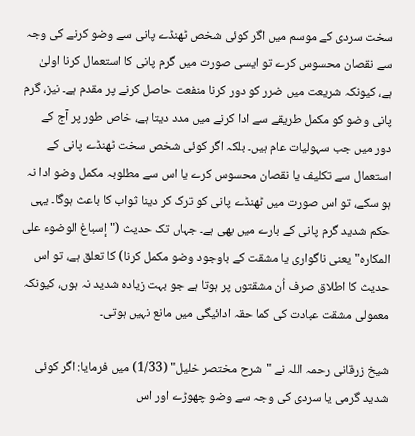سخت سردی کے موسم میں اگر کوئی شخص ٹھنڈے پانی سے وضو کرنے کی وجہ سے نقصان محسوس کرے تو ایسی صورت میں گرم پانی کا استعمال کرنا اولیٰ ہے، کیونکہ شریعت میں ضرر کو دور کرنا منفعت حاصل کرنے پر مقدم ہے۔ نیز، گرم پانی وضو کو مکمل طریقے سے ادا کرنے میں مدد دیتا ہے، خاص طور پر آج کے دور میں جب سہولیات عام ہیں۔ بلکہ اگر کوئی شخص سخت ٹھنڈے پانی کے استعمال سے تکلیف یا نقصان محسوس کرے یا اس سے مطلوبہ مکمل وضو ادا نہ ہو سکے، تو اس صورت میں ٹھنڈے پانی کو ترک کر دینا ثواب کا باعث ہوگا۔ یہی حکم شدید گرم پانی کے بارے میں بھی ہے۔ جہاں تک حدیث ("إسباغ الوضوء على المكاره" یعنی ناگواری یا مشقت کے باوجود وضو مکمل کرنا) کا تعلق ہے، تو اس حدیث کا اطلاق صرف اُن مشقتوں پر ہوتا ہے جو بہت زیادہ شدید نہ ہوں، کیونکہ معمولی مشقت عبادت کی کما حقہ ادائیگی میں مانع نہیں ہوتی۔

شیخ زرقانی رحمہ اللہ نے "شرح مختصر خلیل" (1/33) میں فرمایا: اگر کوئی شدید گرمی یا سردی کی وجہ سے وضو چھوڑے اور اس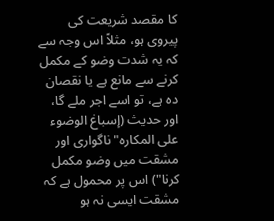کا مقصد شریعت کی پیروی ہو، مثلاً اس وجہ سے کہ یہ شدت وضو کے مکمل کرنے سے مانع ہے یا نقصان دہ ہے، تو اسے اجر ملے گا، اور حدیث (إسباغ الوضوء على المكاره"ناگواری اور مشقت میں وضو مکمل کرنا") اس پر محمول ہے کہ مشقت ایسی نہ ہو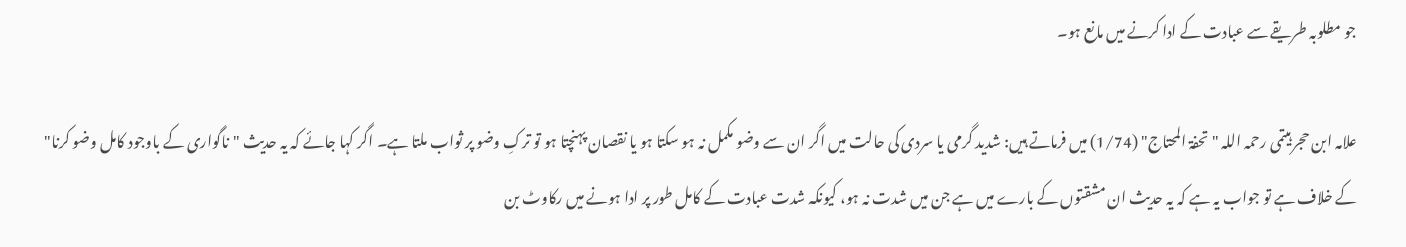جو مطلوبہ طریقے سے عبادت کے ادا کرنے میں مانع ہو۔

علامہ ابن حجر ہیتمی رحمہ اللہ "تحفۃ المحتاج" (1/74) میں فرماتے ہیں: شدید گرمی یا سردی کی حالت میں اگر ان سے وضو مکمل نہ ہو سکتا ہو یا نقصان پہنچتا ہو تو ترکِ وضو پر ثواب ملتا ہے۔ اگر کہا جائے کہ یہ حدیث "ناگواری کے باوجود کامل وضو کرنا" کے خلاف ہے تو جواب یہ ہے کہ یہ حدیث ان مشقتوں کے بارے میں ہے جن میں شدت نہ ہو، کیونکہ شدت عبادت کے کامل طور پر ادا ہونے میں رکاوٹ بن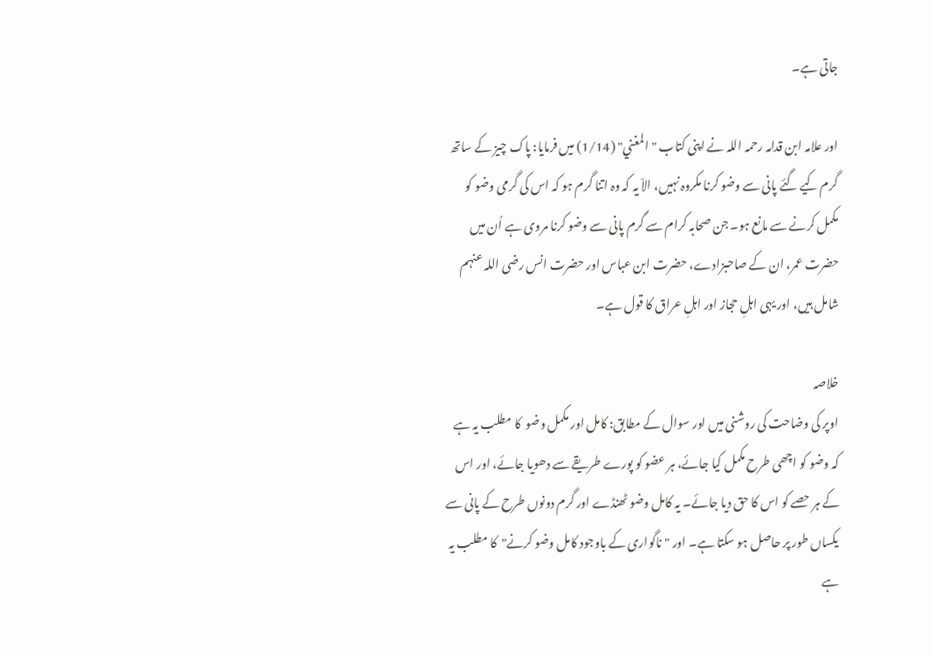جاتی ہے۔

اور علامہ ابن قدامہ رحمہ اللہ نے اپنی کتاب "المغني" (1/14) میں فرمایا: پاک چیز کے ساتھ گرم کیے گئے پانی سے وضو کرنا مکروہ نہیں، الاّ یہ کہ وہ اتنا گرم ہو کہ اس کی گرمی وضو کو مکمل کرنے سے مانع ہو۔ جن صحابہ کرام سے گرم پانی سے وضو کرنا مروی ہے اُن میں حضرت عمر، ان کے صاحبزادے، حضرت ابن عباس اور حضرت انس رضی اللہ عنہم شامل ہیں، اور یہی اہلِ حجاز اور اہلِ عراق کا قول ہے۔

خلاصہ
اوپر کی وضاحت کی روشنی میں اور سوال کے مطابق: کامل اور مکمل وضو  کا مطلب یہ ہے کہ وضو کو اچھی طرح مکمل کیا جائے، ہر عضو کو پورے طریقے سے دھویا جائے، اور اس کے ہر حصے کو اس کا حق دیا جائے۔ یہ کامل وضو ٹھنڈے اور گرم دونوں طرح کے پانی سے یکساں طور پر حاصل ہو سکتا ہے۔ اور "ناگواری کے باوجود کامل وضو کرنے"  کا مطلب یہ ہے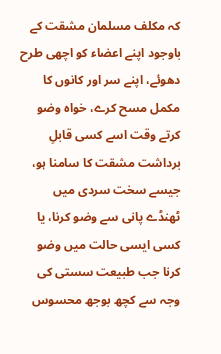کہ مکلف مسلمان مشقت کے باوجود اپنے اعضاء کو اچھی طرح دھوئے، اپنے سر اور کانوں کا مکمل مسح کرے، خواہ وضو کرتے وقت اسے کسی قابلِ برداشت مشقت کا سامنا ہو، جیسے سخت سردی میں ٹھنڈے پانی سے وضو کرنا، یا کسی ایسی حالت میں وضو کرنا جب طبیعت سستی کی وجہ سے کچھ بوجھ محسوس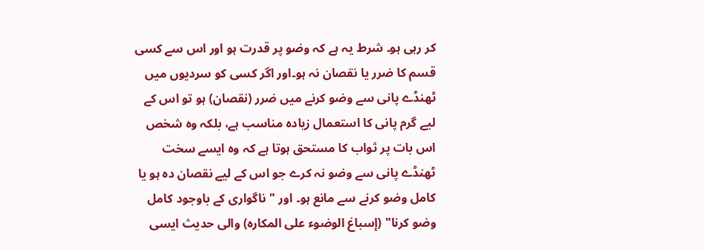کر رہی ہو۔ شرط یہ ہے کہ وضو پر قدرت ہو اور اس سے کسی قسم کا ضرر یا نقصان نہ ہو۔اور اگر کسی کو سردیوں میں ٹھنڈے پانی سے وضو کرنے میں ضرر (نقصان) ہو تو اس کے لیے گرم پانی کا استعمال زیادہ مناسب ہے، بلکہ وہ شخص اس بات پر ثواب کا مستحق ہوتا ہے کہ وہ ایسے سخت ٹھنڈے پانی سے وضو نہ کرے جو اس کے لیے نقصان دہ ہو یا کامل وضو کرنے سے مانع ہو۔ اور "ناگواری کے باوجود کامل وضو کرنا" (إسباغ الوضوء على المكاره) والی حدیث ایسی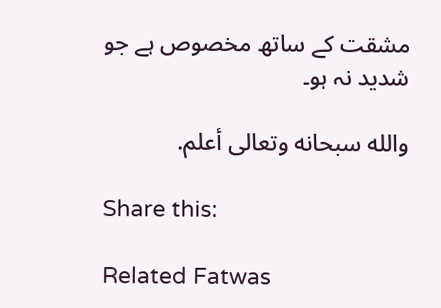مشقت کے ساتھ مخصوص ہے جو شدید نہ ہو۔

والله سبحانه وتعالى أعلم.

Share this:

Related Fatwas